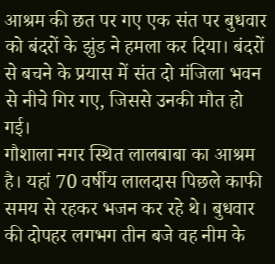आश्रम की छत पर गए एक संत पर बुधवार को बंदरों के झुंड ने हमला कर दिया। बंदरों से बचने के प्रयास में संत दो मंजिला भवन से नीचे गिर गए, जिससे उनकी मौत हो गई।
गौशाला नगर स्थित लालबाबा का आश्रम है। यहां 70 वर्षीय लालदास पिछले काफी समय से रहकर भजन कर रहे थे। बुधवार की दोपहर लगभग तीन बजे वह नीम के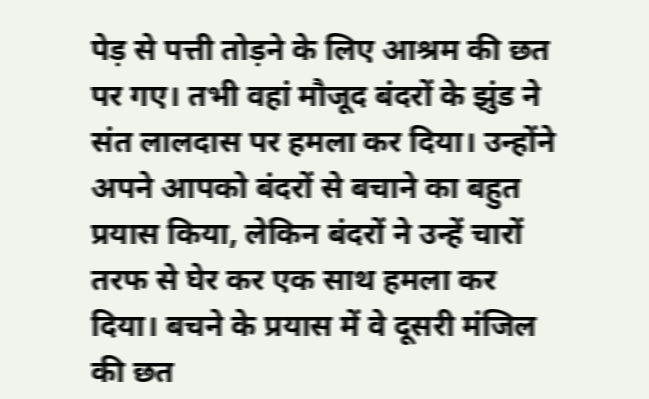पेड़ से पत्ती तोड़ने के लिए आश्रम की छत पर गए। तभी वहां मौजूद बंदरों के झुंड ने संत लालदास पर हमला कर दिया। उन्होंने अपने आपको बंदरों से बचाने का बहुत प्रयास किया, लेकिन बंदरों ने उन्हें चारों तरफ से घेर कर एक साथ हमला कर दिया। बचने के प्रयास में वे दूसरी मंजिल की छत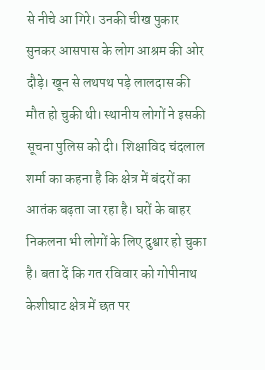से नीचे आ गिरे। उनकी चीख पुकार सुनकर आसपास के लोग आश्रम की ओर दौड़े। खून से लथपथ पड़े लालदास की मौत हो चुकी थी। स्थानीय लोगों ने इसकी सूचना पुलिस को दी। शिक्षाविद चंदलाल शर्मा का कहना है कि क्षेत्र में बंदरों का आतंक बढ़ता जा रहा है। घरों के बाहर निकलना भी लोगों के लिए दुश्वार हो चुका है। बता दें कि गत रविवार को गोपीनाथ केशीघाट क्षेत्र में छत पर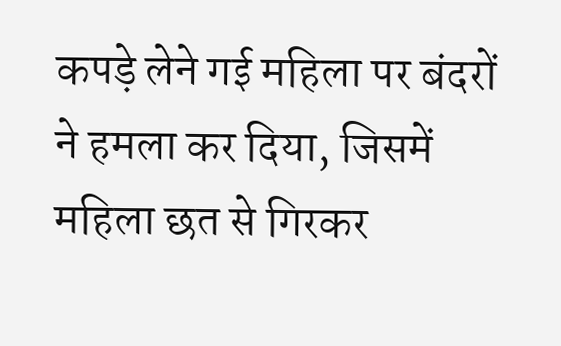कपड़े लेने गई महिला पर बंदरों ने हमला कर दिया, जिसमें महिला छत से गिरकर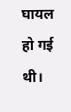घायल हो गई थी।